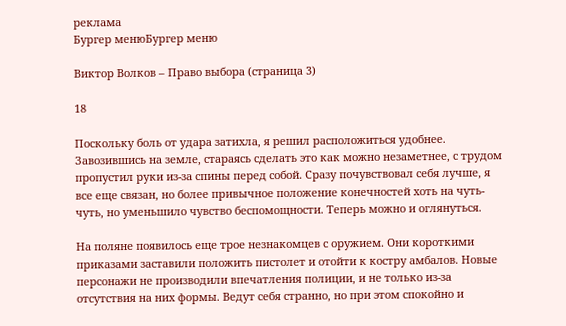реклама
Бургер менюБургер меню

Виктор Волков – Право выбора (страница 3)

18

Поскольку боль от удара затихла, я решил расположиться удобнее. Завозившись на земле, стараясь сделать это как можно незаметнее, с трудом пропустил руки из-за спины перед собой. Сразу почувствовал себя лучше, я все еще связан, но более привычное положение конечностей хоть на чуть-чуть, но уменьшило чувство беспомощности. Теперь можно и оглянуться.

На поляне появилось еще трое незнакомцев с оружием. Они короткими приказами заставили положить пистолет и отойти к костру амбалов. Новые персонажи не производили впечатления полиции, и не только из-за отсутствия на них формы. Ведут себя странно, но при этом спокойно и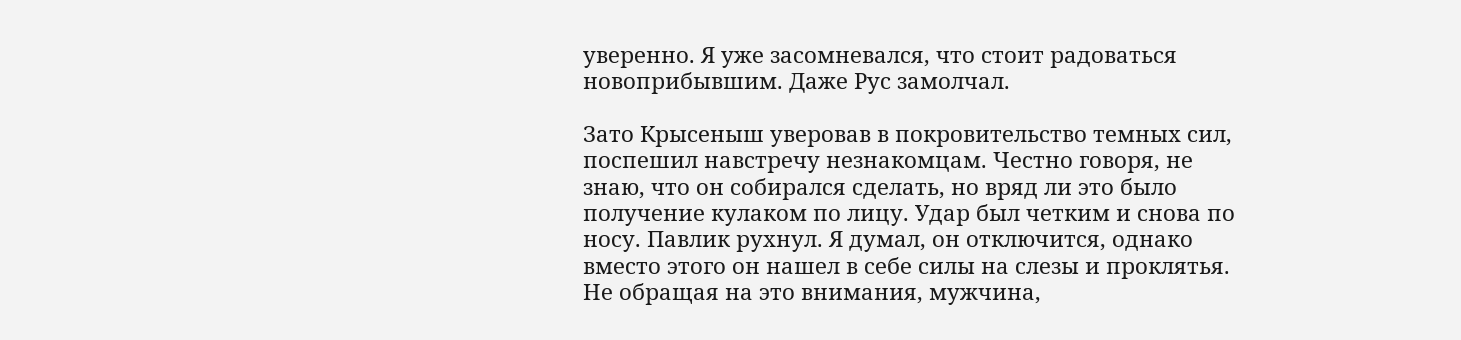уверенно. Я уже засомневался, что стоит радоваться новоприбывшим. Даже Рус замолчал.

Зато Крысеныш уверовав в покровительство темных сил, поспешил навстречу незнакомцам. Честно говоря, не знаю, что он собирался сделать, но вряд ли это было получение кулаком по лицу. Удар был четким и снова по носу. Павлик рухнул. Я думал, он отключится, однако вместо этого он нашел в себе силы на слезы и проклятья. Не обращая на это внимания, мужчина,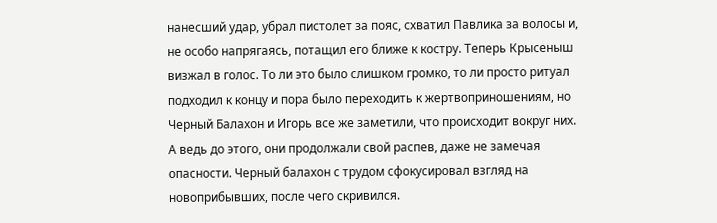нанесший удар, убрал пистолет за пояс, схватил Павлика за волосы и, не особо напрягаясь, потащил его ближе к костру. Теперь Крысеныш визжал в голос. То ли это было слишком громко, то ли просто ритуал подходил к концу и пора было переходить к жертвоприношениям, но Черный Балахон и Игорь все же заметили, что происходит вокруг них. А ведь до этого, они продолжали свой распев, даже не замечая опасности. Черный балахон с трудом сфокусировал взгляд на новоприбывших, после чего скривился.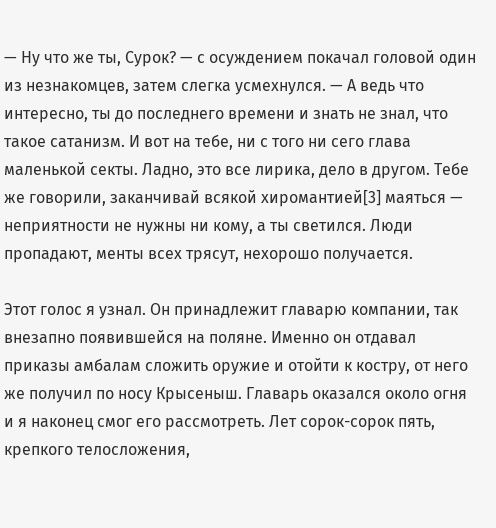— Ну что же ты, Сурок? — с осуждением покачал головой один из незнакомцев, затем слегка усмехнулся. — А ведь что интересно, ты до последнего времени и знать не знал, что такое сатанизм. И вот на тебе, ни с того ни сего глава маленькой секты. Ладно, это все лирика, дело в другом. Тебе же говорили, заканчивай всякой хиромантией[3] маяться — неприятности не нужны ни кому, а ты светился. Люди пропадают, менты всех трясут, нехорошо получается.

Этот голос я узнал. Он принадлежит главарю компании, так внезапно появившейся на поляне. Именно он отдавал приказы амбалам сложить оружие и отойти к костру, от него же получил по носу Крысеныш. Главарь оказался около огня и я наконец смог его рассмотреть. Лет сорок-сорок пять, крепкого телосложения,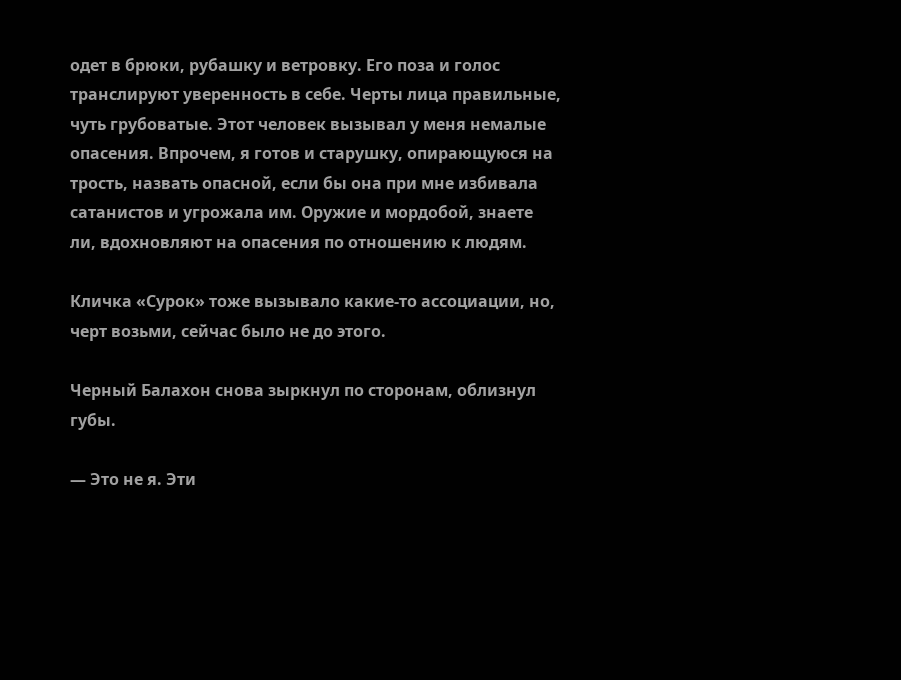одет в брюки, рубашку и ветровку. Его поза и голос транслируют уверенность в себе. Черты лица правильные, чуть грубоватые. Этот человек вызывал у меня немалые опасения. Впрочем, я готов и старушку, опирающуюся на трость, назвать опасной, если бы она при мне избивала сатанистов и угрожала им. Оружие и мордобой, знаете ли, вдохновляют на опасения по отношению к людям.

Кличка «Сурок» тоже вызывало какие-то ассоциации, но, черт возьми, сейчас было не до этого.

Черный Балахон снова зыркнул по сторонам, облизнул губы.

— Это не я. Эти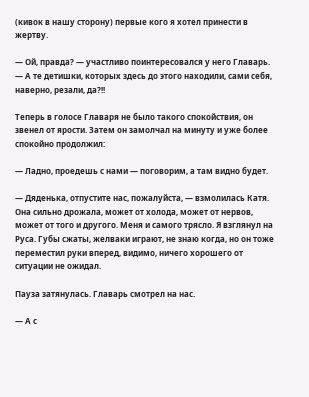(кивок в нашу сторону) первые кого я хотел принести в жертву.

— Ой, правда? — участливо поинтересовался у него Главарь. — А те детишки, которых здесь до этого находили, сами себя, наверно, резали, да?!!

Теперь в голосе Главаря не было такого спокойствия, он звенел от ярости. Затем он замолчал на минуту и уже более спокойно продолжил:

— Ладно, проедешь с нами — поговорим, а там видно будет.

— Дяденька, отпустите нас, пожалуйста, — взмолилась Катя. Она сильно дрожала, может от холода, может от нервов, может от того и другого. Меня и самого трясло. Я взглянул на Руса. Губы сжаты, желваки играют, не знаю когда, но он тоже переместил руки вперед, видимо, ничего хорошего от ситуации не ожидал.

Пауза затянулась. Главарь смотрел на нас.

— А с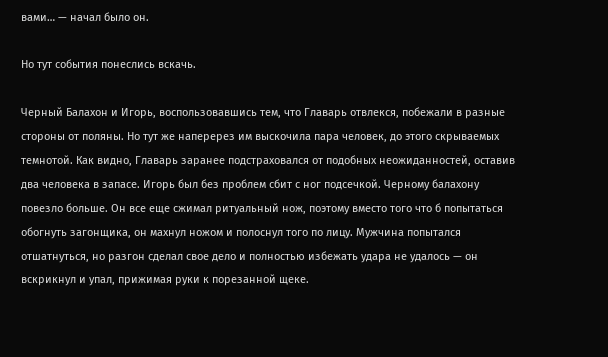вами… — начал было он.

Но тут события понеслись вскачь.

Черный Балахон и Игорь, воспользовавшись тем, что Главарь отвлекся, побежали в разные стороны от поляны. Но тут же наперерез им выскочила пара человек, до этого скрываемых темнотой. Как видно, Главарь заранее подстраховался от подобных неожиданностей, оставив два человека в запасе. Игорь был без проблем сбит с ног подсечкой. Черному балахону повезло больше. Он все еще сжимал ритуальный нож, поэтому вместо того что б попытаться обогнуть загонщика, он махнул ножом и полоснул того по лицу. Мужчина попытался отшатнуться, но разгон сделал свое дело и полностью избежать удара не удалось — он вскрикнул и упал, прижимая руки к порезанной щеке.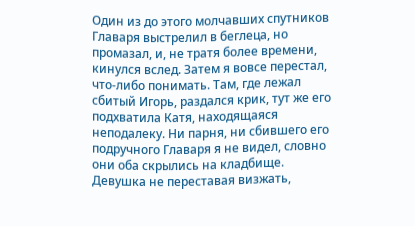Один из до этого молчавших спутников Главаря выстрелил в беглеца, но промазал, и, не тратя более времени, кинулся вслед. Затем я вовсе перестал, что-либо понимать. Там, где лежал сбитый Игорь, раздался крик, тут же его подхватила Катя, находящаяся неподалеку. Ни парня, ни сбившего его подручного Главаря я не видел, словно они оба скрылись на кладбище. Девушка не переставая визжать,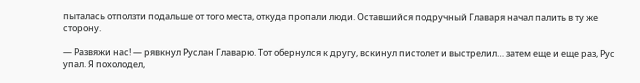пыталась отползти подальше от того места, откуда пропали люди. Оставшийся подручный Главаря начал палить в ту же сторону.

— Развяжи нас! — рявкнул Руслан Главарю. Тот обернулся к другу, вскинул пистолет и выстрелил… затем еще и еще раз, Рус упал. Я похолодел,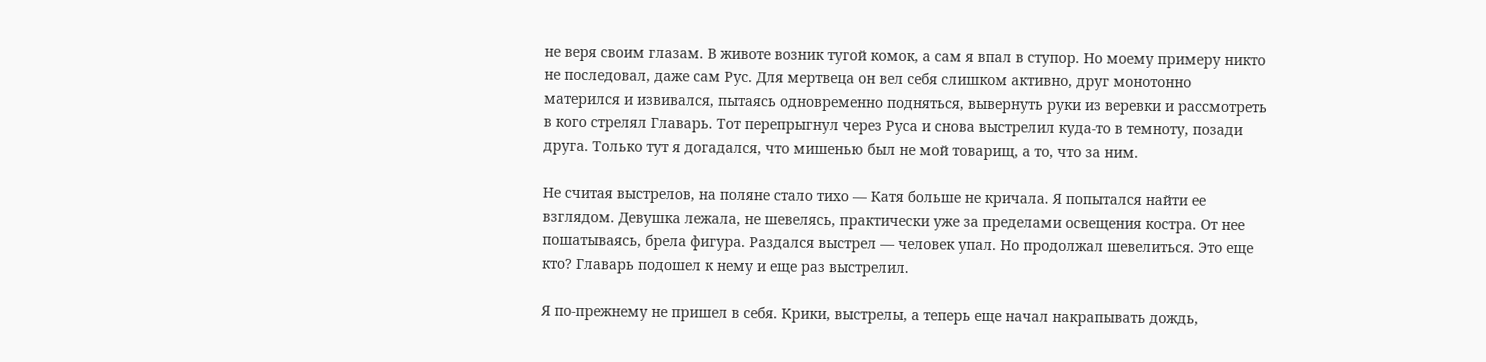не веря своим глазам. В животе возник тугой комок, а сам я впал в ступор. Но моему примеру никто не последовал, даже сам Рус. Для мертвеца он вел себя слишком активно, друг монотонно матерился и извивался, пытаясь одновременно подняться, вывернуть руки из веревки и рассмотреть в кого стрелял Главарь. Тот перепрыгнул через Руса и снова выстрелил куда-то в темноту, позади друга. Только тут я догадался, что мишенью был не мой товарищ, а то, что за ним.

Не считая выстрелов, на поляне стало тихо — Катя больше не кричала. Я попытался найти ее взглядом. Девушка лежала, не шевелясь, практически уже за пределами освещения костра. От нее пошатываясь, брела фигура. Раздался выстрел — человек упал. Но продолжал шевелиться. Это еще кто? Главарь подошел к нему и еще раз выстрелил.

Я по-прежнему не пришел в себя. Крики, выстрелы, а теперь еще начал накрапывать дождь,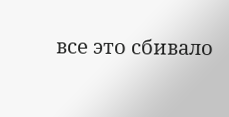все это сбивало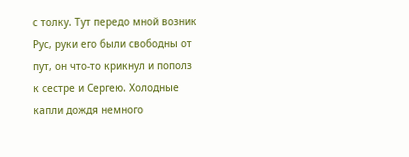с толку. Тут передо мной возник Рус, руки его были свободны от пут, он что-то крикнул и пополз к сестре и Сергею. Холодные капли дождя немного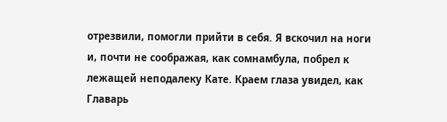отрезвили, помогли прийти в себя. Я вскочил на ноги и, почти не соображая, как сомнамбула, побрел к лежащей неподалеку Кате. Краем глаза увидел, как Главарь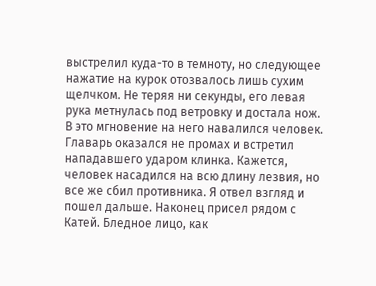выстрелил куда-то в темноту, но следующее нажатие на курок отозвалось лишь сухим щелчком. Не теряя ни секунды, его левая рука метнулась под ветровку и достала нож. В это мгновение на него навалился человек. Главарь оказался не промах и встретил нападавшего ударом клинка. Кажется, человек насадился на всю длину лезвия, но все же сбил противника. Я отвел взгляд и пошел дальше. Наконец присел рядом с Катей. Бледное лицо, как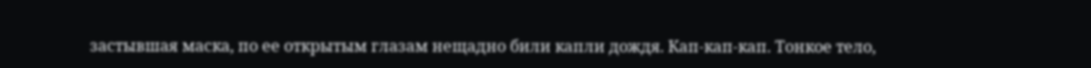застывшая маска, по ее открытым глазам нещадно били капли дождя. Кап-кап-кап. Тонкое тело,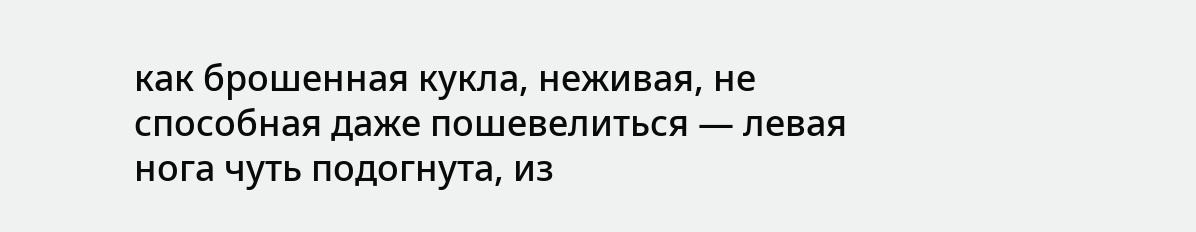как брошенная кукла, неживая, не способная даже пошевелиться — левая нога чуть подогнута, из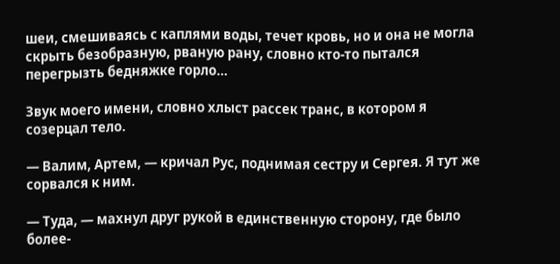шеи, смешиваясь с каплями воды, течет кровь, но и она не могла скрыть безобразную, рваную рану, словно кто-то пытался перегрызть бедняжке горло…

Звук моего имени, словно хлыст рассек транс, в котором я созерцал тело.

— Валим, Артем, — кричал Рус, поднимая сестру и Сергея. Я тут же сорвался к ним.

— Туда, — махнул друг рукой в единственную сторону, где было более-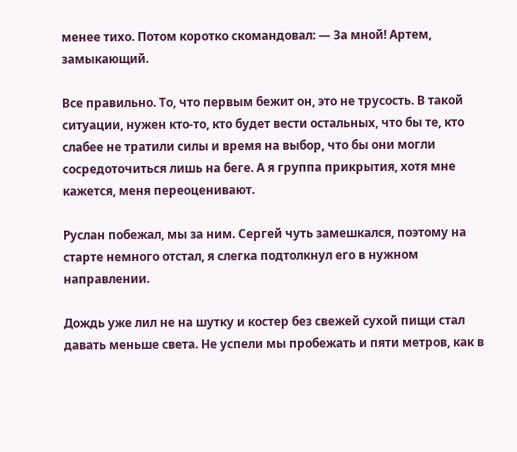менее тихо. Потом коротко скомандовал: — За мной! Артем, замыкающий.

Все правильно. То, что первым бежит он, это не трусость. В такой ситуации, нужен кто-то, кто будет вести остальных, что бы те, кто слабее не тратили силы и время на выбор, что бы они могли сосредоточиться лишь на беге. А я группа прикрытия, хотя мне кажется, меня переоценивают.

Руслан побежал, мы за ним. Сергей чуть замешкался, поэтому на старте немного отстал, я слегка подтолкнул его в нужном направлении.

Дождь уже лил не на шутку и костер без свежей сухой пищи стал давать меньше света. Не успели мы пробежать и пяти метров, как в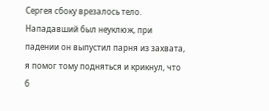Сергея сбоку врезалось тело. Нападавший был неуклюж, при падении он выпустил парня из захвата, я помог тому подняться и крикнул, что б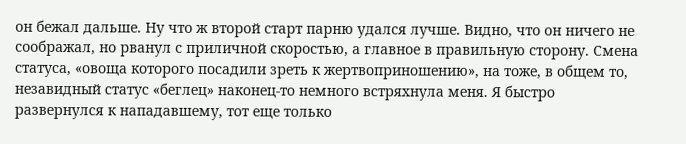он бежал дальше. Ну что ж второй старт парню удался лучше. Видно, что он ничего не соображал, но рванул с приличной скоростью, а главное в правильную сторону. Смена статуса, «овоща которого посадили зреть к жертвоприношению», на тоже, в общем то, незавидный статус «беглец» наконец-то немного встряхнула меня. Я быстро развернулся к нападавшему, тот еще только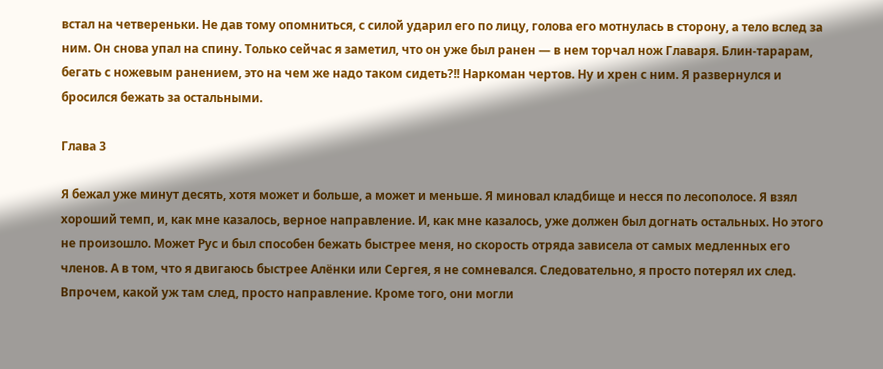встал на четвереньки. Не дав тому опомниться, с силой ударил его по лицу, голова его мотнулась в сторону, а тело вслед за ним. Он снова упал на спину. Только сейчас я заметил, что он уже был ранен — в нем торчал нож Главаря. Блин-тарарам, бегать с ножевым ранением, это на чем же надо таком сидеть?!! Наркоман чертов. Ну и хрен с ним. Я развернулся и бросился бежать за остальными.

Глава 3

Я бежал уже минут десять, хотя может и больше, а может и меньше. Я миновал кладбище и несся по лесополосе. Я взял хороший темп, и, как мне казалось, верное направление. И, как мне казалось, уже должен был догнать остальных. Но этого не произошло. Может Рус и был способен бежать быстрее меня, но скорость отряда зависела от самых медленных его членов. А в том, что я двигаюсь быстрее Алёнки или Сергея, я не сомневался. Следовательно, я просто потерял их след. Впрочем, какой уж там след, просто направление. Кроме того, они могли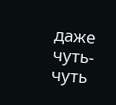даже чуть-чуть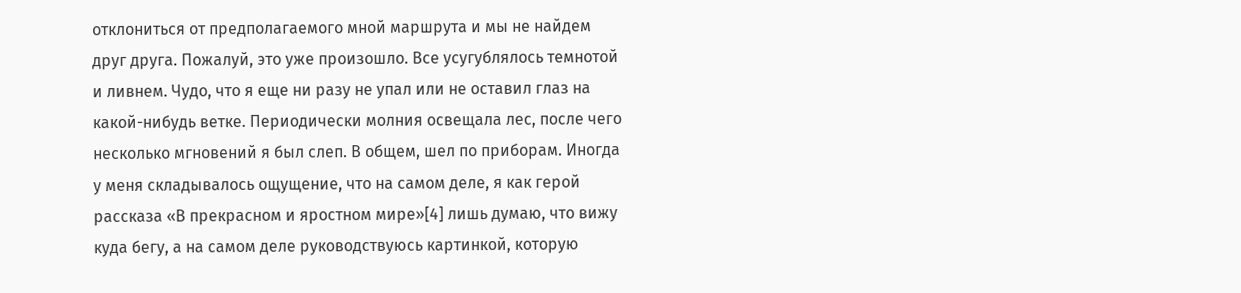отклониться от предполагаемого мной маршрута и мы не найдем друг друга. Пожалуй, это уже произошло. Все усугублялось темнотой и ливнем. Чудо, что я еще ни разу не упал или не оставил глаз на какой-нибудь ветке. Периодически молния освещала лес, после чего несколько мгновений я был слеп. В общем, шел по приборам. Иногда у меня складывалось ощущение, что на самом деле, я как герой рассказа «В прекрасном и яростном мире»[4] лишь думаю, что вижу куда бегу, а на самом деле руководствуюсь картинкой, которую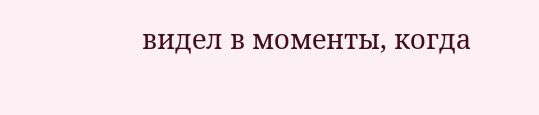видел в моменты, когда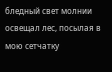бледный свет молнии освещал лес, посылая в мою сетчатку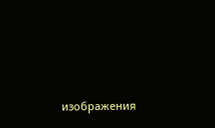изображения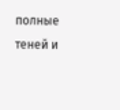полные теней и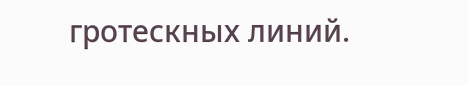гротескных линий.